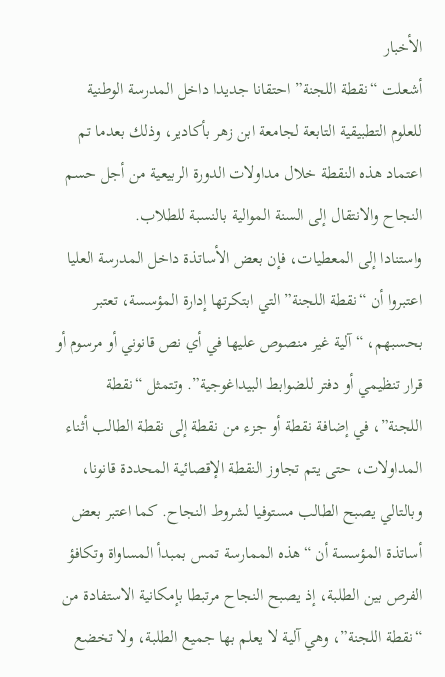الأخبار
أشعلت “نقطة اللجنة” احتقانا جديدا داخل المدرسة الوطنية للعلوم التطبيقية التابعة لجامعة ابن زهر بأكادير، وذلك بعدما تم اعتماد هذه النقطة خلال مداولات الدورة الربيعية من أجل حسم النجاح والانتقال إلى السنة الموالية بالنسبة للطلاب.
واستنادا إلى المعطيات، فإن بعض الأساتذة داخل المدرسة العليا اعتبروا أن “نقطة اللجنة” التي ابتكرتها إدارة المؤسسة، تعتبر بحسبهم، “آلية غير منصوص عليها في أي نص قانوني أو مرسوم أو قرار تنظيمي أو دفتر للضوابط البيداغوجية”. وتتمثل “نقطة اللجنة”، في إضافة نقطة أو جزء من نقطة إلى نقطة الطالب أثناء المداولات، حتى يتم تجاوز النقطة الإقصائية المحددة قانونا، وبالتالي يصبح الطالب مستوفيا لشروط النجاح. كما اعتبر بعض أساتذة المؤسسة أن “هذه الممارسة تمس بمبدأ المساواة وتكافؤ الفرص بين الطلبة، إذ يصبح النجاح مرتبطا بإمكانية الاستفادة من “نقطة اللجنة”، وهي آلية لا يعلم بها جميع الطلبة، ولا تخضع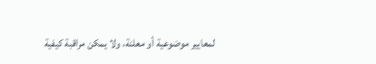لمعايير موضوعية أو معلنة، ولا يمكن مراقبة كيفية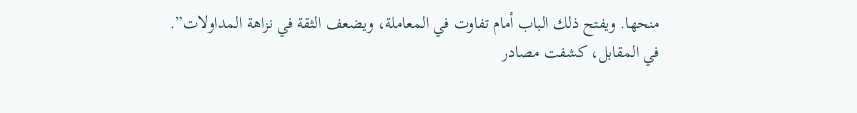منحها. ويفتح ذلك الباب أمام تفاوت في المعاملة، ويضعف الثقة في نزاهة المداولات”.
في المقابل، كشفت مصادر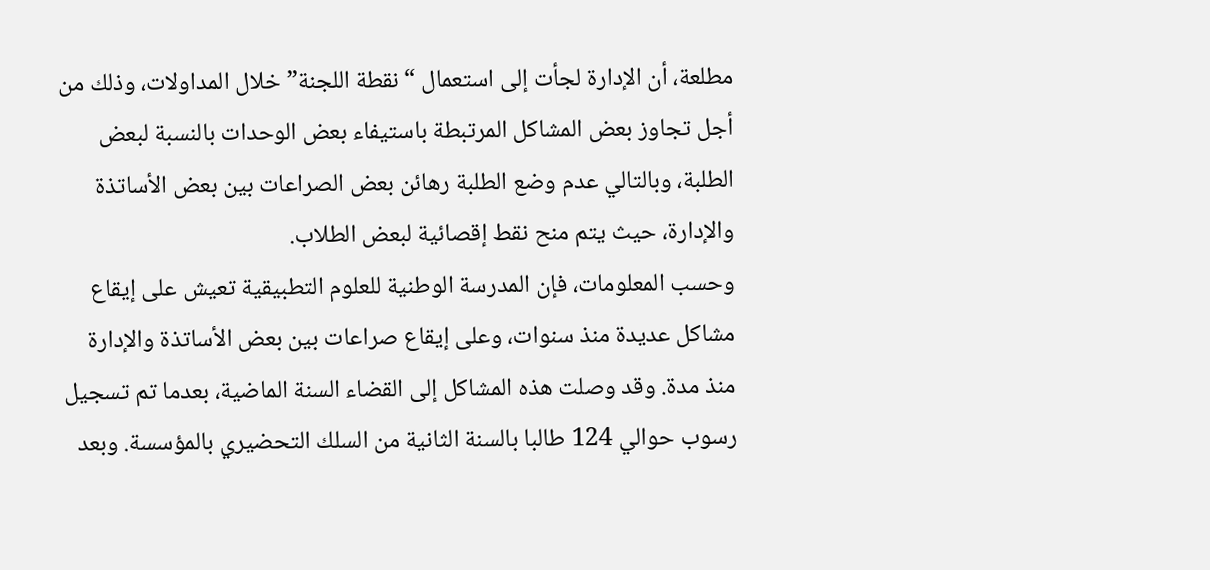مطلعة، أن الإدارة لجأت إلى استعمال “نقطة اللجنة” خلال المداولات، وذلك من أجل تجاوز بعض المشاكل المرتبطة باستيفاء بعض الوحدات بالنسبة لبعض الطلبة، وبالتالي عدم وضع الطلبة رهائن بعض الصراعات بين بعض الأساتذة والإدارة، حيث يتم منح نقط إقصائية لبعض الطلاب.
وحسب المعلومات، فإن المدرسة الوطنية للعلوم التطبيقية تعيش على إيقاع مشاكل عديدة منذ سنوات، وعلى إيقاع صراعات بين بعض الأساتذة والإدارة منذ مدة. وقد وصلت هذه المشاكل إلى القضاء السنة الماضية، بعدما تم تسجيل رسوب حوالي 124 طالبا بالسنة الثانية من السلك التحضيري بالمؤسسة. وبعد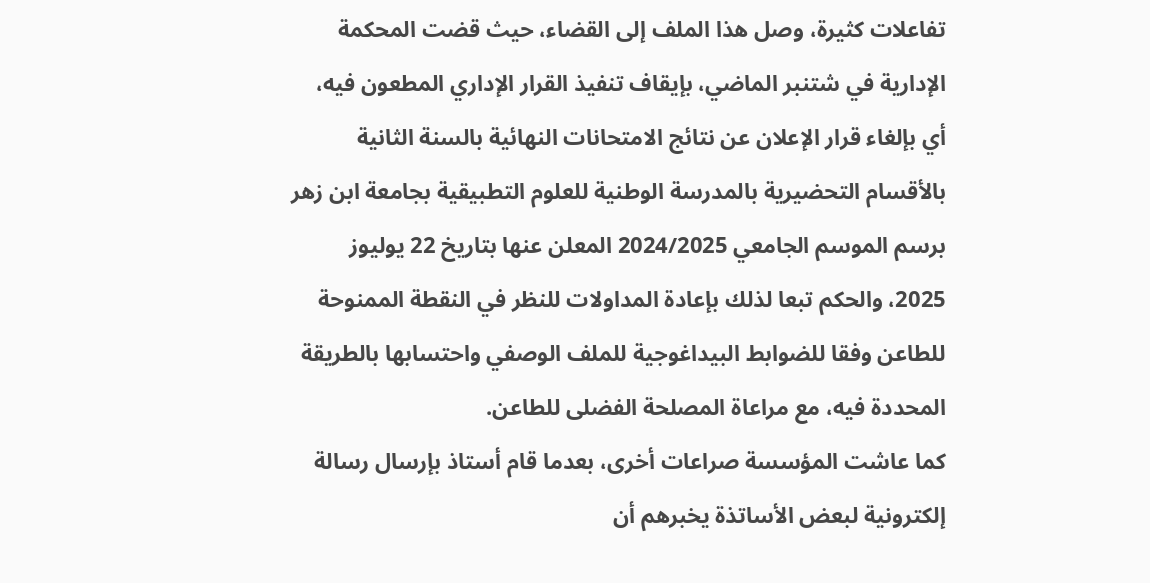تفاعلات كثيرة، وصل هذا الملف إلى القضاء، حيث قضت المحكمة الإدارية في شتنبر الماضي، بإيقاف تنفيذ القرار الإداري المطعون فيه، أي بإلغاء قرار الإعلان عن نتائج الامتحانات النهائية بالسنة الثانية بالأقسام التحضيرية بالمدرسة الوطنية للعلوم التطبيقية بجامعة ابن زهر برسم الموسم الجامعي 2024/2025 المعلن عنها بتاريخ 22 يوليوز 2025، والحكم تبعا لذلك بإعادة المداولات للنظر في النقطة الممنوحة للطاعن وفقا للضوابط البيداغوجية للملف الوصفي واحتسابها بالطريقة المحددة فيه، مع مراعاة المصلحة الفضلى للطاعن.
كما عاشت المؤسسة صراعات أخرى، بعدما قام أستاذ بإرسال رسالة إلكترونية لبعض الأساتذة يخبرهم أن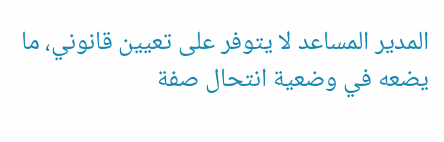المدير المساعد لا يتوفر على تعيين قانوني، ما يضعه في وضعية انتحال صفة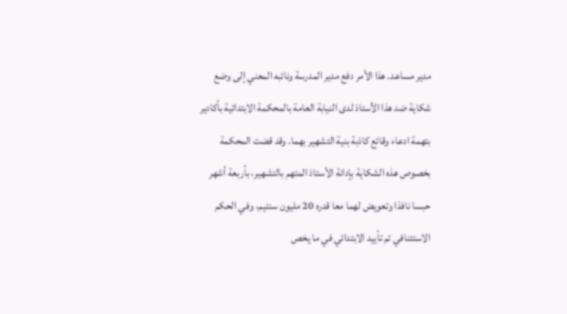مدير مساعد. هذا الأمر دفع مدير المدرسة ونائبه المعني إلى وضع شكاية ضد هذا الأستاذ لدى النيابة العامة بالمحكمة الابتدائية بأكادير بتهمة ادعاء وقائع كاذبة بنية التشهير بهما. وقد قضت المحكمة بخصوص هذه الشكاية بإدانة الأستاذ المتهم بالتشهير، بأربعة أشهر حبسا نافذا وتعويض لهما معا قدره 20 مليون سنتيم، وفي الحكم الاستئنافي تم تأييد الابتدائي في ما يخص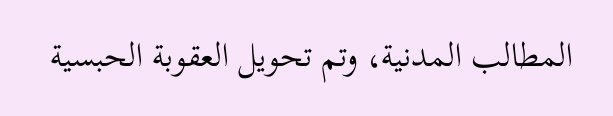المطالب المدنية، وتم تحويل العقوبة الحبسية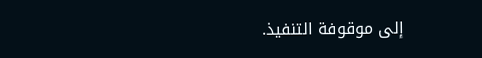إلى موقوفة التنفيذ.